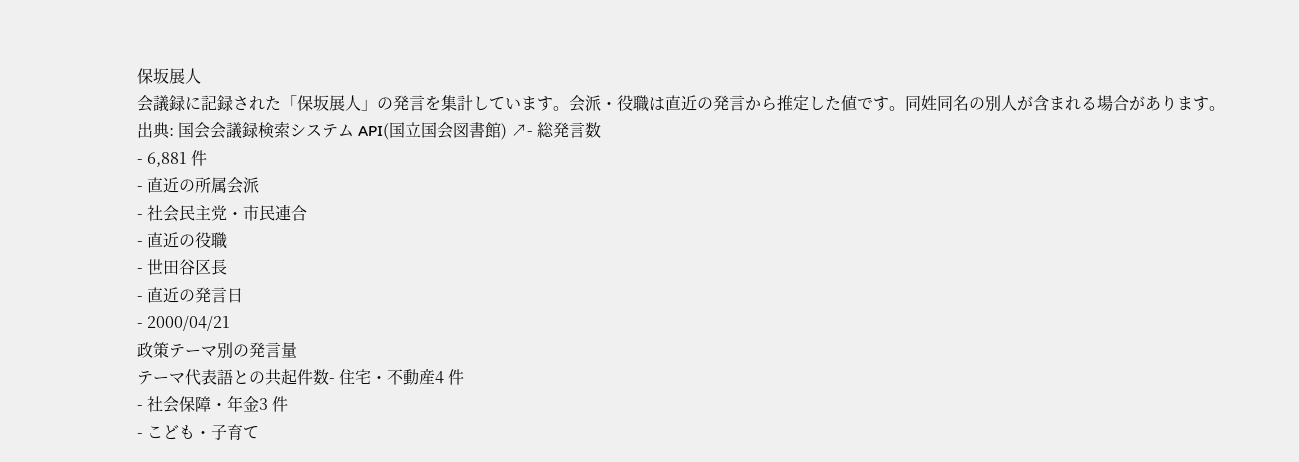保坂展人
会議録に記録された「保坂展人」の発言を集計しています。会派・役職は直近の発言から推定した値です。同姓同名の別人が含まれる場合があります。
出典: 国会会議録検索システム API(国立国会図書館) ↗- 総発言数
- 6,881 件
- 直近の所属会派
- 社会民主党・市民連合
- 直近の役職
- 世田谷区長
- 直近の発言日
- 2000/04/21
政策テーマ別の発言量
テーマ代表語との共起件数- 住宅・不動産4 件
- 社会保障・年金3 件
- こども・子育て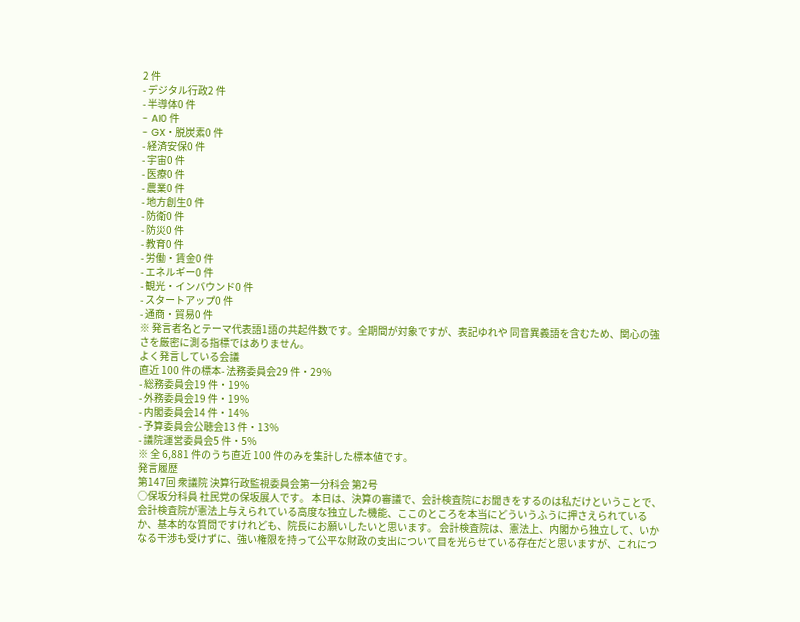2 件
- デジタル行政2 件
- 半導体0 件
- AI0 件
- GX・脱炭素0 件
- 経済安保0 件
- 宇宙0 件
- 医療0 件
- 農業0 件
- 地方創生0 件
- 防衛0 件
- 防災0 件
- 教育0 件
- 労働・賃金0 件
- エネルギー0 件
- 観光・インバウンド0 件
- スタートアップ0 件
- 通商・貿易0 件
※ 発言者名とテーマ代表語1語の共起件数です。全期間が対象ですが、表記ゆれや 同音異義語を含むため、関心の強さを厳密に測る指標ではありません。
よく発言している会議
直近 100 件の標本- 法務委員会29 件・29%
- 総務委員会19 件・19%
- 外務委員会19 件・19%
- 内閣委員会14 件・14%
- 予算委員会公聴会13 件・13%
- 議院運営委員会5 件・5%
※ 全 6,881 件のうち直近 100 件のみを集計した標本値です。
発言履歴
第147回 衆議院 決算行政監視委員会第一分科会 第2号
○保坂分科員 社民党の保坂展人です。 本日は、決算の審議で、会計検査院にお聞きをするのは私だけということで、会計検査院が憲法上与えられている高度な独立した機能、ここのところを本当にどういうふうに押さえられているか、基本的な質問ですけれども、院長にお願いしたいと思います。 会計検査院は、憲法上、内閣から独立して、いかなる干渉も受けずに、強い権限を持って公平な財政の支出について目を光らせている存在だと思いますが、これにつ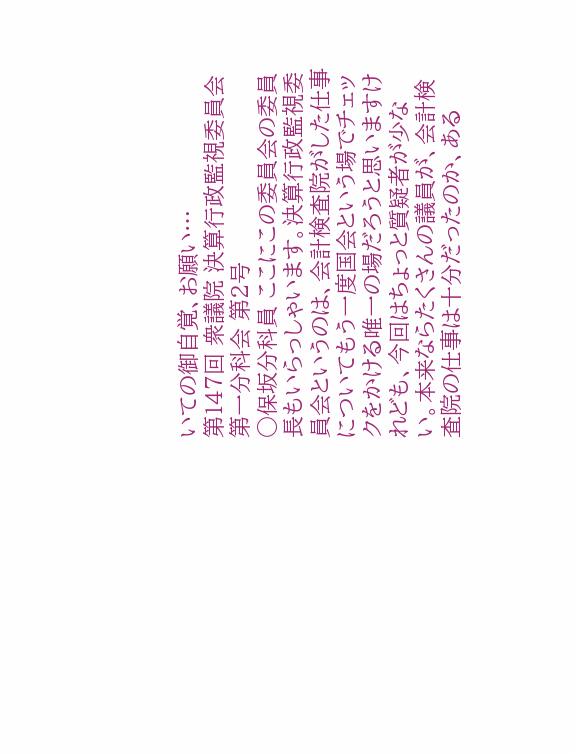いての御自覚、お願い…
第147回 衆議院 決算行政監視委員会第一分科会 第2号
○保坂分科員 ここにこの委員会の委員長もいらっしゃいます。決算行政監視委員会というのは、会計検査院がした仕事についてもう一度国会という場でチェックをかける唯一の場だろうと思いますけれども、今回はちょっと質疑者が少ない。本来ならたくさんの議員が、会計検査院の仕事は十分だったのか、ある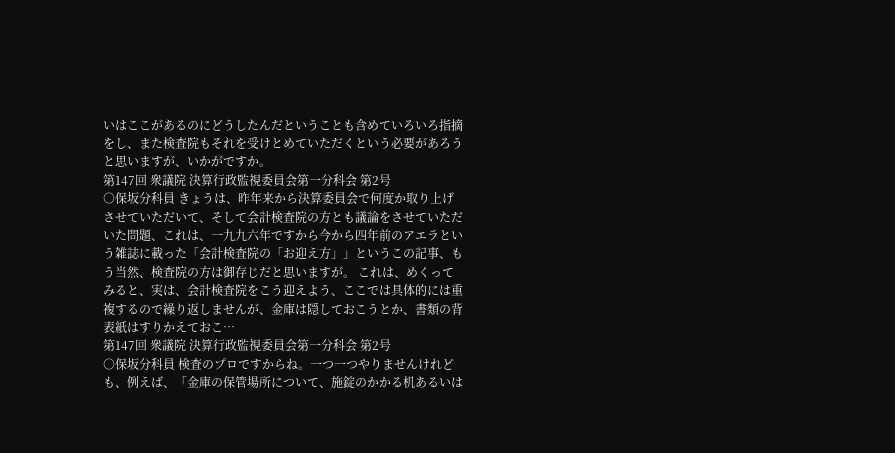いはここがあるのにどうしたんだということも含めていろいろ指摘をし、また検査院もそれを受けとめていただくという必要があろうと思いますが、いかがですか。
第147回 衆議院 決算行政監視委員会第一分科会 第2号
○保坂分科員 きょうは、昨年来から決算委員会で何度か取り上げさせていただいて、そして会計検査院の方とも議論をさせていただいた問題、これは、一九九六年ですから今から四年前のアエラという雑誌に載った「会計検査院の「お迎え方」」というこの記事、もう当然、検査院の方は御存じだと思いますが。 これは、めくってみると、実は、会計検査院をこう迎えよう、ここでは具体的には重複するので繰り返しませんが、金庫は隠しておこうとか、書類の背表紙はすりかえておこ…
第147回 衆議院 決算行政監視委員会第一分科会 第2号
○保坂分科員 検査のプロですからね。一つ一つやりませんけれども、例えば、「金庫の保管場所について、施錠のかかる机あるいは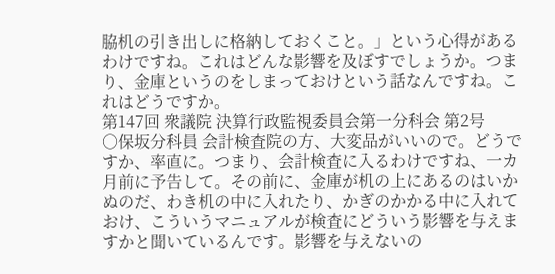脇机の引き出しに格納しておくこと。」という心得があるわけですね。これはどんな影響を及ぼすでしょうか。つまり、金庫というのをしまっておけという話なんですね。これはどうですか。
第147回 衆議院 決算行政監視委員会第一分科会 第2号
○保坂分科員 会計検査院の方、大変品がいいので。どうですか、率直に。つまり、会計検査に入るわけですね、一カ月前に予告して。その前に、金庫が机の上にあるのはいかぬのだ、わき机の中に入れたり、かぎのかかる中に入れておけ、こういうマニュアルが検査にどういう影響を与えますかと聞いているんです。影響を与えないの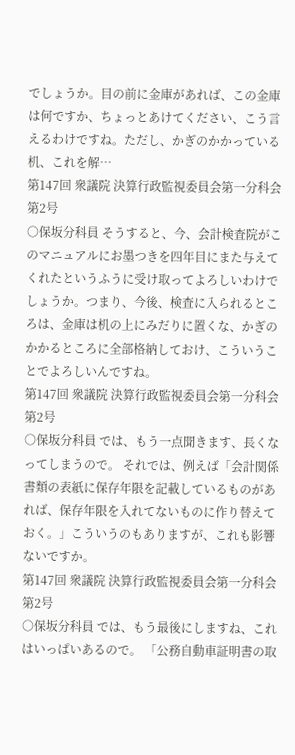でしょうか。目の前に金庫があれば、この金庫は何ですか、ちょっとあけてください、こう言えるわけですね。ただし、かぎのかかっている机、これを解…
第147回 衆議院 決算行政監視委員会第一分科会 第2号
○保坂分科員 そうすると、今、会計検査院がこのマニュアルにお墨つきを四年目にまた与えてくれたというふうに受け取ってよろしいわけでしょうか。つまり、今後、検査に入られるところは、金庫は机の上にみだりに置くな、かぎのかかるところに全部格納しておけ、こういうことでよろしいんですね。
第147回 衆議院 決算行政監視委員会第一分科会 第2号
○保坂分科員 では、もう一点聞きます、長くなってしまうので。 それでは、例えば「会計関係書類の表紙に保存年限を記載しているものがあれば、保存年限を入れてないものに作り替えておく。」こういうのもありますが、これも影響ないですか。
第147回 衆議院 決算行政監視委員会第一分科会 第2号
○保坂分科員 では、もう最後にしますね、これはいっぱいあるので。 「公務自動車証明書の取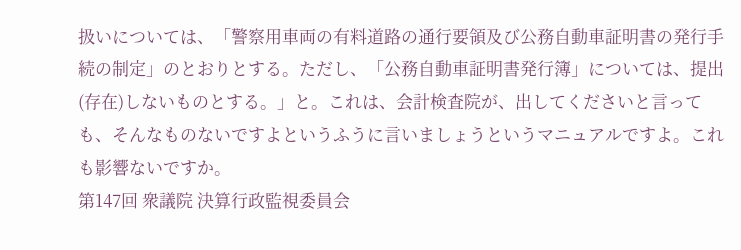扱いについては、「警察用車両の有料道路の通行要領及び公務自動車証明書の発行手続の制定」のとおりとする。ただし、「公務自動車証明書発行簿」については、提出(存在)しないものとする。」と。これは、会計検査院が、出してくださいと言っても、そんなものないですよというふうに言いましょうというマニュアルですよ。これも影響ないですか。
第147回 衆議院 決算行政監視委員会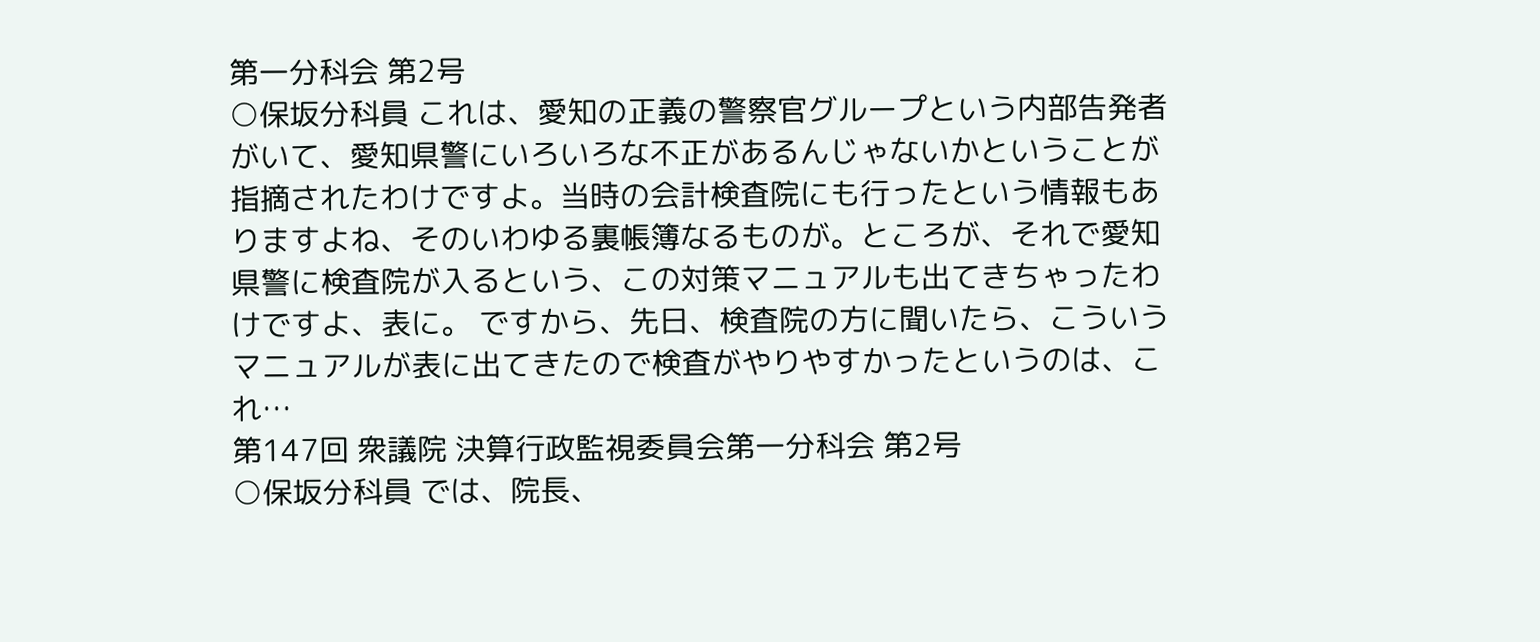第一分科会 第2号
○保坂分科員 これは、愛知の正義の警察官グループという内部告発者がいて、愛知県警にいろいろな不正があるんじゃないかということが指摘されたわけですよ。当時の会計検査院にも行ったという情報もありますよね、そのいわゆる裏帳簿なるものが。ところが、それで愛知県警に検査院が入るという、この対策マニュアルも出てきちゃったわけですよ、表に。 ですから、先日、検査院の方に聞いたら、こういうマニュアルが表に出てきたので検査がやりやすかったというのは、これ…
第147回 衆議院 決算行政監視委員会第一分科会 第2号
○保坂分科員 では、院長、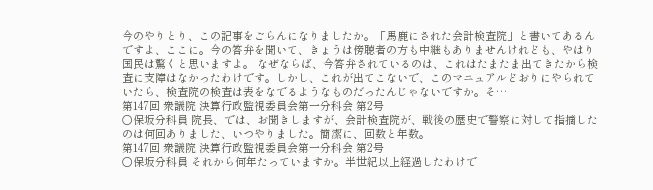今のやりとり、この記事をごらんになりましたか。「馬鹿にされた会計検査院」と書いてあるんですよ、ここに。今の答弁を聞いて、きょうは傍聴者の方も中継もありませんけれども、やはり国民は驚くと思いますよ。 なぜならば、今答弁されているのは、これはたまたま出てきたから検査に支障はなかったわけです。しかし、これが出てこないで、このマニュアルどおりにやられていたら、検査院の検査は表をなでるようなものだったんじゃないですか。そ…
第147回 衆議院 決算行政監視委員会第一分科会 第2号
○保坂分科員 院長、では、お聞きしますが、会計検査院が、戦後の歴史で警察に対して指摘したのは何回ありました、いつやりました。簡潔に、回数と年数。
第147回 衆議院 決算行政監視委員会第一分科会 第2号
○保坂分科員 それから何年たっていますか。半世紀以上経過したわけで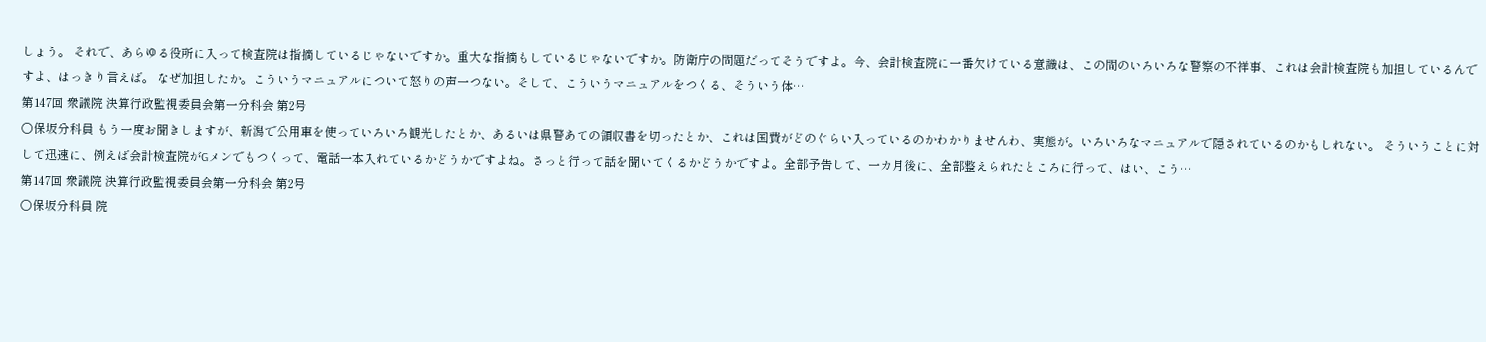しょう。 それで、あらゆる役所に入って検査院は指摘しているじゃないですか。重大な指摘もしているじゃないですか。防衛庁の問題だってそうですよ。今、会計検査院に一番欠けている意識は、この間のいろいろな警察の不祥事、これは会計検査院も加担しているんですよ、はっきり言えば。 なぜ加担したか。こういうマニュアルについて怒りの声一つない。そして、こういうマニュアルをつくる、そういう体…
第147回 衆議院 決算行政監視委員会第一分科会 第2号
○保坂分科員 もう一度お聞きしますが、新潟で公用車を使っていろいろ観光したとか、あるいは県警あての領収書を切ったとか、これは国費がどのぐらい入っているのかわかりませんわ、実態が。いろいろなマニュアルで隠されているのかもしれない。 そういうことに対して迅速に、例えば会計検査院がGメンでもつくって、電話一本入れているかどうかですよね。さっと行って話を聞いてくるかどうかですよ。全部予告して、一カ月後に、全部整えられたところに行って、はい、こう…
第147回 衆議院 決算行政監視委員会第一分科会 第2号
○保坂分科員 院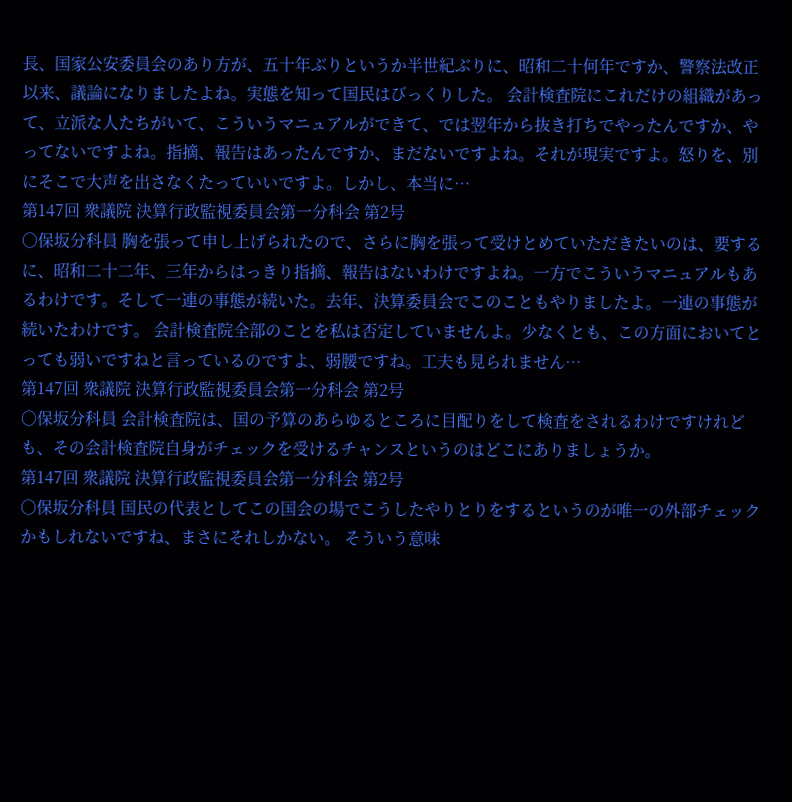長、国家公安委員会のあり方が、五十年ぶりというか半世紀ぶりに、昭和二十何年ですか、警察法改正以来、議論になりましたよね。実態を知って国民はびっくりした。 会計検査院にこれだけの組織があって、立派な人たちがいて、こういうマニュアルができて、では翌年から抜き打ちでやったんですか、やってないですよね。指摘、報告はあったんですか、まだないですよね。それが現実ですよ。怒りを、別にそこで大声を出さなくたっていいですよ。しかし、本当に…
第147回 衆議院 決算行政監視委員会第一分科会 第2号
○保坂分科員 胸を張って申し上げられたので、さらに胸を張って受けとめていただきたいのは、要するに、昭和二十二年、三年からはっきり指摘、報告はないわけですよね。一方でこういうマニュアルもあるわけです。そして一連の事態が続いた。去年、決算委員会でこのこともやりましたよ。一連の事態が続いたわけです。 会計検査院全部のことを私は否定していませんよ。少なくとも、この方面においてとっても弱いですねと言っているのですよ、弱腰ですね。工夫も見られません…
第147回 衆議院 決算行政監視委員会第一分科会 第2号
○保坂分科員 会計検査院は、国の予算のあらゆるところに目配りをして検査をされるわけですけれども、その会計検査院自身がチェックを受けるチャンスというのはどこにありましょうか。
第147回 衆議院 決算行政監視委員会第一分科会 第2号
○保坂分科員 国民の代表としてこの国会の場でこうしたやりとりをするというのが唯一の外部チェックかもしれないですね、まさにそれしかない。 そういう意味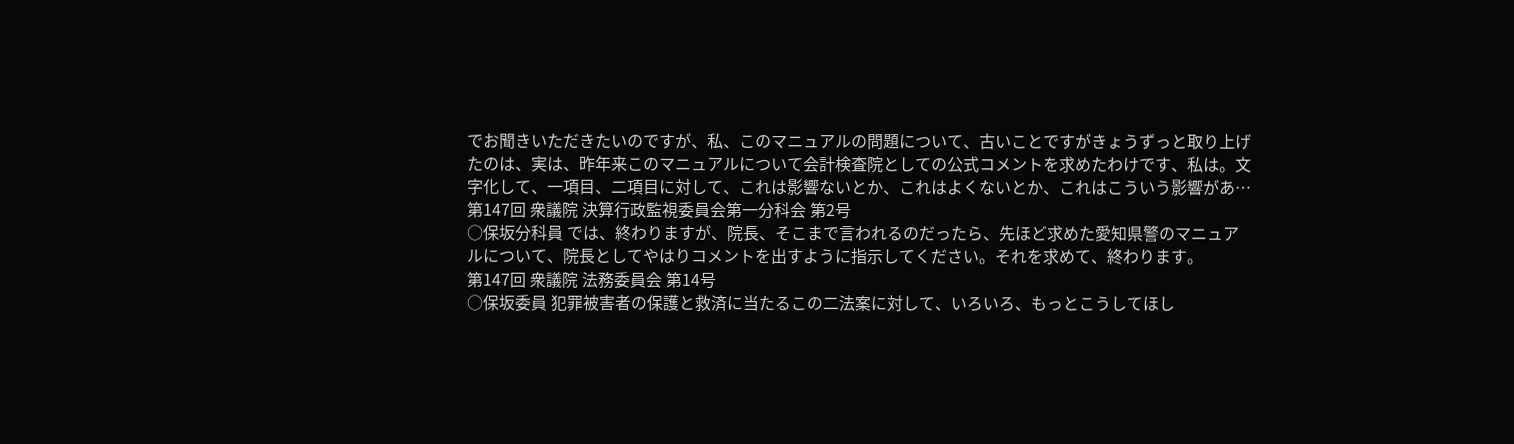でお聞きいただきたいのですが、私、このマニュアルの問題について、古いことですがきょうずっと取り上げたのは、実は、昨年来このマニュアルについて会計検査院としての公式コメントを求めたわけです、私は。文字化して、一項目、二項目に対して、これは影響ないとか、これはよくないとか、これはこういう影響があ…
第147回 衆議院 決算行政監視委員会第一分科会 第2号
○保坂分科員 では、終わりますが、院長、そこまで言われるのだったら、先ほど求めた愛知県警のマニュアルについて、院長としてやはりコメントを出すように指示してください。それを求めて、終わります。
第147回 衆議院 法務委員会 第14号
○保坂委員 犯罪被害者の保護と救済に当たるこの二法案に対して、いろいろ、もっとこうしてほし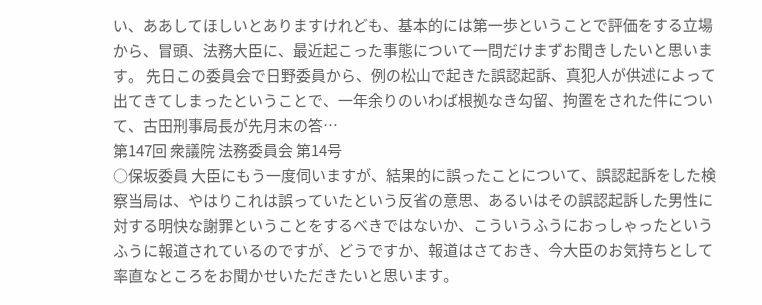い、ああしてほしいとありますけれども、基本的には第一歩ということで評価をする立場から、冒頭、法務大臣に、最近起こった事態について一問だけまずお聞きしたいと思います。 先日この委員会で日野委員から、例の松山で起きた誤認起訴、真犯人が供述によって出てきてしまったということで、一年余りのいわば根拠なき勾留、拘置をされた件について、古田刑事局長が先月末の答…
第147回 衆議院 法務委員会 第14号
○保坂委員 大臣にもう一度伺いますが、結果的に誤ったことについて、誤認起訴をした検察当局は、やはりこれは誤っていたという反省の意思、あるいはその誤認起訴した男性に対する明快な謝罪ということをするべきではないか、こういうふうにおっしゃったというふうに報道されているのですが、どうですか、報道はさておき、今大臣のお気持ちとして率直なところをお聞かせいただきたいと思います。